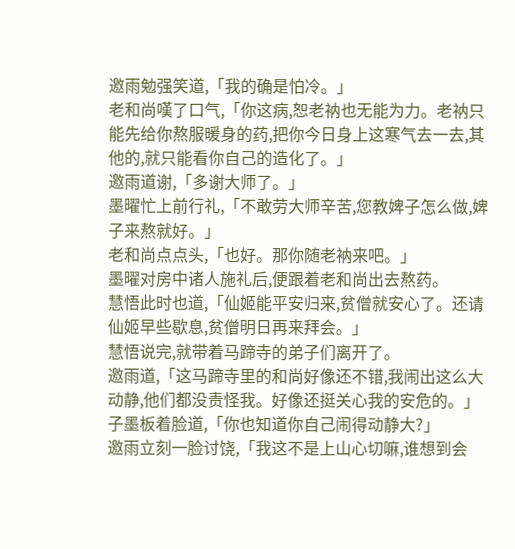邀雨勉强笑道,「我的确是怕冷。」
老和尚嘆了口气,「你这病,恕老衲也无能为力。老衲只能先给你熬服暖身的药,把你今日身上这寒气去一去,其他的,就只能看你自己的造化了。」
邀雨道谢,「多谢大师了。」
墨曜忙上前行礼,「不敢劳大师辛苦,您教婢子怎么做,婢子来熬就好。」
老和尚点点头,「也好。那你随老衲来吧。」
墨曜对房中诸人施礼后,便跟着老和尚出去熬药。
慧悟此时也道,「仙姬能平安归来,贫僧就安心了。还请仙姬早些歇息,贫僧明日再来拜会。」
慧悟说完,就带着马蹄寺的弟子们离开了。
邀雨道,「这马蹄寺里的和尚好像还不错,我闹出这么大动静,他们都没责怪我。好像还挺关心我的安危的。」
子墨板着脸道,「你也知道你自己闹得动静大?」
邀雨立刻一脸讨饶,「我这不是上山心切嘛,谁想到会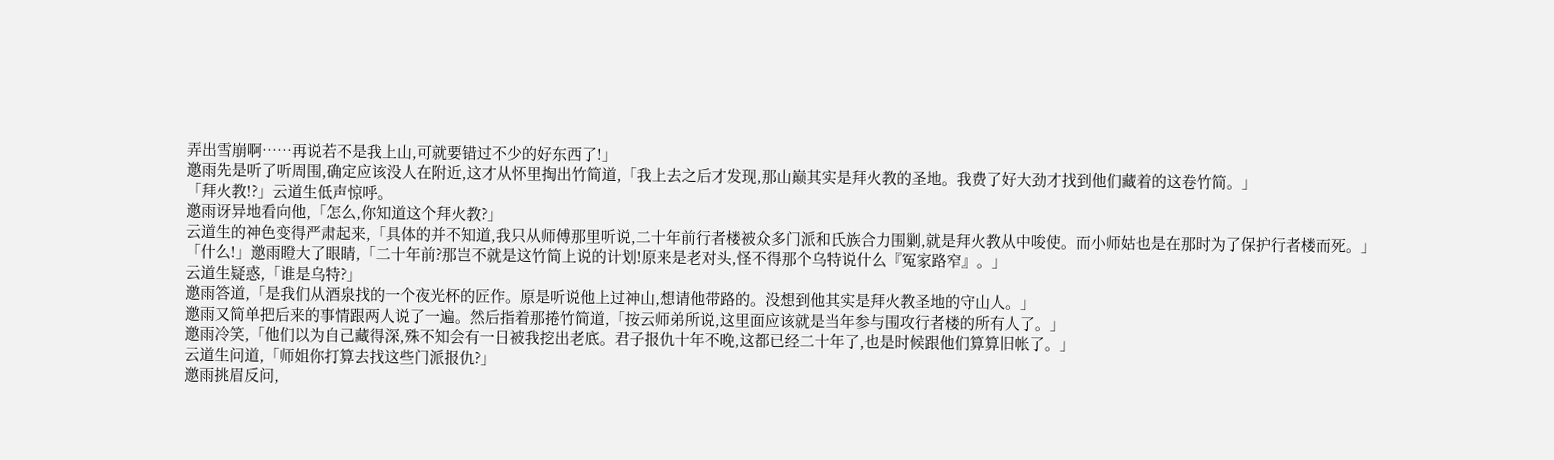弄出雪崩啊……再说若不是我上山,可就要错过不少的好东西了!」
邀雨先是听了听周围,确定应该没人在附近,这才从怀里掏出竹简道,「我上去之后才发现,那山巅其实是拜火教的圣地。我费了好大劲才找到他们藏着的这卷竹简。」
「拜火教!?」云道生低声惊呼。
邀雨讶异地看向他,「怎么,你知道这个拜火教?」
云道生的神色变得严肃起来,「具体的并不知道,我只从师傅那里听说,二十年前行者楼被众多门派和氏族合力围剿,就是拜火教从中唆使。而小师姑也是在那时为了保护行者楼而死。」
「什么!」邀雨瞪大了眼睛,「二十年前?那岂不就是这竹简上说的计划!原来是老对头,怪不得那个乌特说什么『冤家路窄』。」
云道生疑惑,「谁是乌特?」
邀雨答道,「是我们从酒泉找的一个夜光杯的匠作。原是听说他上过神山,想请他带路的。没想到他其实是拜火教圣地的守山人。」
邀雨又简单把后来的事情跟两人说了一遍。然后指着那捲竹简道,「按云师弟所说,这里面应该就是当年参与围攻行者楼的所有人了。」
邀雨冷笑,「他们以为自己藏得深,殊不知会有一日被我挖出老底。君子报仇十年不晚,这都已经二十年了,也是时候跟他们算算旧帐了。」
云道生问道,「师姐你打算去找这些门派报仇?」
邀雨挑眉反问,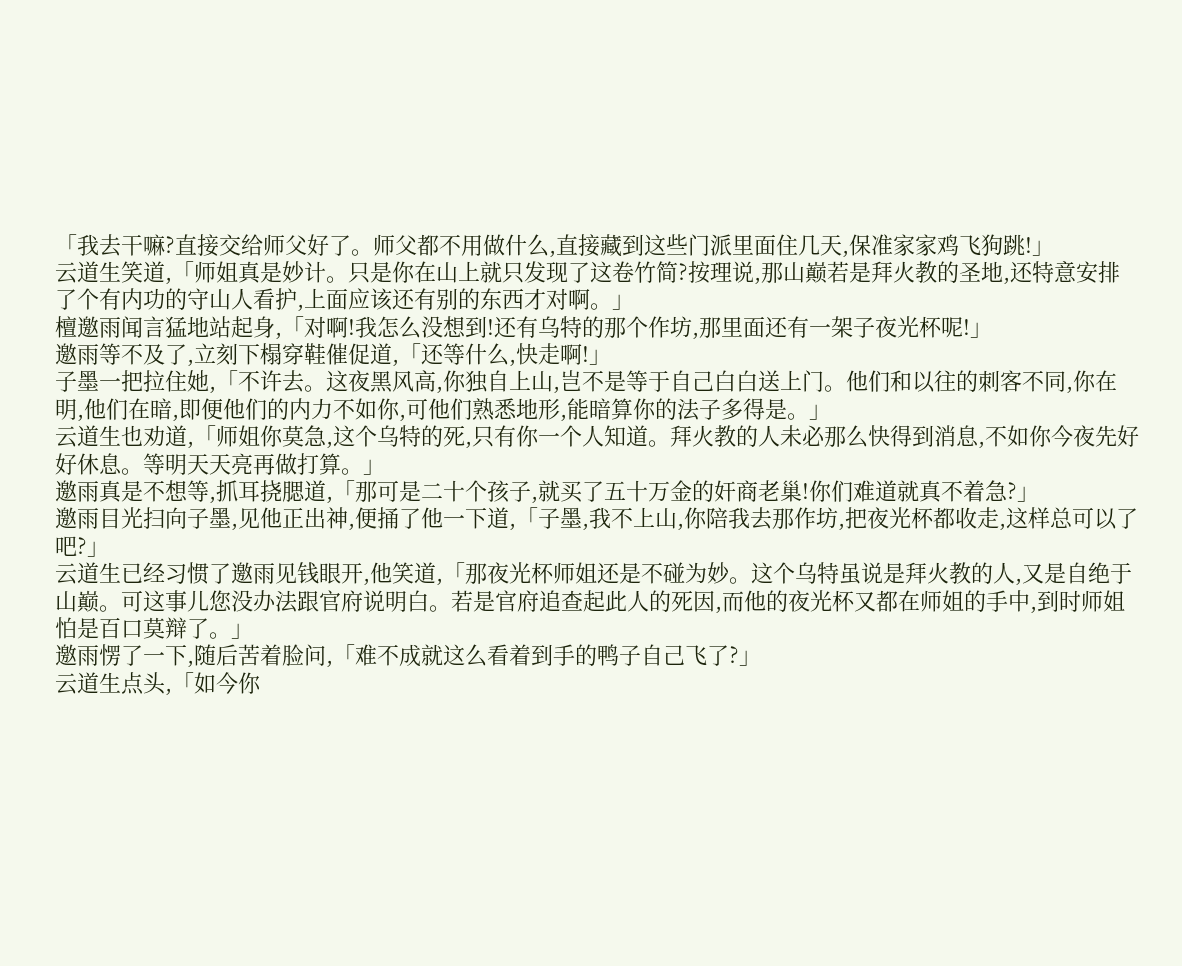「我去干嘛?直接交给师父好了。师父都不用做什么,直接藏到这些门派里面住几天,保准家家鸡飞狗跳!」
云道生笑道,「师姐真是妙计。只是你在山上就只发现了这卷竹简?按理说,那山巅若是拜火教的圣地,还特意安排了个有内功的守山人看护,上面应该还有别的东西才对啊。」
檀邀雨闻言猛地站起身,「对啊!我怎么没想到!还有乌特的那个作坊,那里面还有一架子夜光杯呢!」
邀雨等不及了,立刻下榻穿鞋催促道,「还等什么,快走啊!」
子墨一把拉住她,「不许去。这夜黑风高,你独自上山,岂不是等于自己白白送上门。他们和以往的刺客不同,你在明,他们在暗,即便他们的内力不如你,可他们熟悉地形,能暗算你的法子多得是。」
云道生也劝道,「师姐你莫急,这个乌特的死,只有你一个人知道。拜火教的人未必那么快得到消息,不如你今夜先好好休息。等明天天亮再做打算。」
邀雨真是不想等,抓耳挠腮道,「那可是二十个孩子,就买了五十万金的奸商老巢!你们难道就真不着急?」
邀雨目光扫向子墨,见他正出神,便捅了他一下道,「子墨,我不上山,你陪我去那作坊,把夜光杯都收走,这样总可以了吧?」
云道生已经习惯了邀雨见钱眼开,他笑道,「那夜光杯师姐还是不碰为妙。这个乌特虽说是拜火教的人,又是自绝于山巅。可这事儿您没办法跟官府说明白。若是官府追查起此人的死因,而他的夜光杯又都在师姐的手中,到时师姐怕是百口莫辩了。」
邀雨愣了一下,随后苦着脸问,「难不成就这么看着到手的鸭子自己飞了?」
云道生点头,「如今你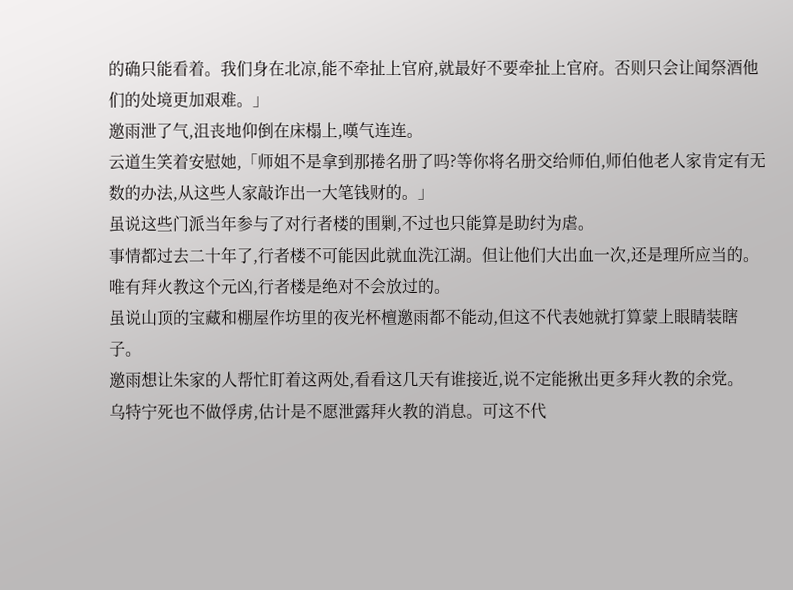的确只能看着。我们身在北凉,能不牵扯上官府,就最好不要牵扯上官府。否则只会让闻祭酒他们的处境更加艰难。」
邀雨泄了气,沮丧地仰倒在床榻上,嘆气连连。
云道生笑着安慰她,「师姐不是拿到那捲名册了吗?等你将名册交给师伯,师伯他老人家肯定有无数的办法,从这些人家敲诈出一大笔钱财的。」
虽说这些门派当年参与了对行者楼的围剿,不过也只能算是助纣为虐。
事情都过去二十年了,行者楼不可能因此就血洗江湖。但让他们大出血一次,还是理所应当的。
唯有拜火教这个元凶,行者楼是绝对不会放过的。
虽说山顶的宝藏和棚屋作坊里的夜光杯檀邀雨都不能动,但这不代表她就打算蒙上眼睛装瞎子。
邀雨想让朱家的人帮忙盯着这两处,看看这几天有谁接近,说不定能揪出更多拜火教的余党。
乌特宁死也不做俘虏,估计是不愿泄露拜火教的消息。可这不代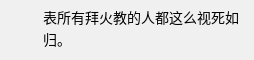表所有拜火教的人都这么视死如归。